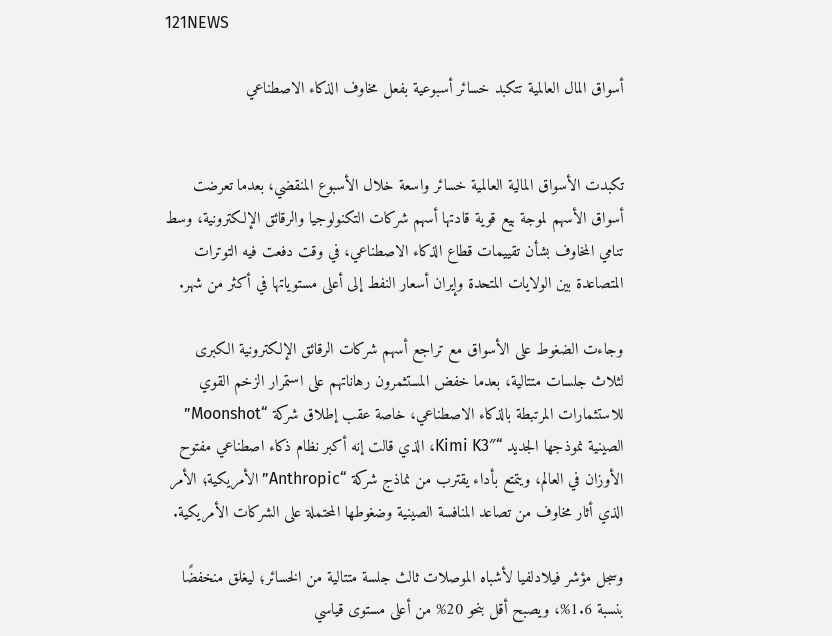121NEWS

أسواق المال العالمية تتكبد خسائر أسبوعية بفعل مخاوف الذكاء الاصطناعي


تكبدت الأسواق المالية العالمية خسائر واسعة خلال الأسبوع المنقضي، بعدما تعرضت أسواق الأسهم لموجة بيع قوية قادتها أسهم شركات التكنولوجيا والرقائق الإلكترونية، وسط تنامي المخاوف بشأن تقييمات قطاع الذكاء الاصطناعي، في وقت دفعت فيه التوترات المتصاعدة بين الولايات المتحدة وإيران أسعار النفط إلى أعلى مستوياتها في أكثر من شهر.

وجاءت الضغوط على الأسواق مع تراجع أسهم شركات الرقائق الإلكترونية الكبرى لثلاث جلسات متتالية، بعدما خفض المستثمرون رهاناتهم على استمرار الزخم القوي للاستثمارات المرتبطة بالذكاء الاصطناعي، خاصة عقب إطلاق شركة “Moonshot” الصينية نموذجها الجديد “Kimi K3″، الذي قالت إنه أكبر نظام ذكاء اصطناعي مفتوح الأوزان في العالم، ويتمتع بأداء يقترب من نماذج شركة “Anthropic” الأمريكية؛ الأمر الذي أثار مخاوف من تصاعد المنافسة الصينية وضغوطها المحتملة على الشركات الأمريكية.

وسجل مؤشر فيلادلفيا لأشباه الموصلات ثالث جلسة متتالية من الخسائر؛ ليغلق منخفضًا بنسبة 1.6%، ويصبح أقل بنحو 20% من أعلى مستوى قياسي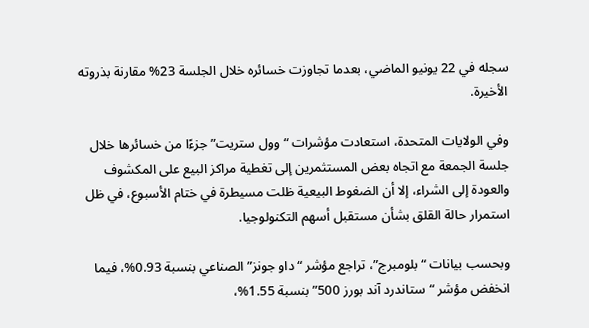سجله في 22 يونيو الماضي، بعدما تجاوزت خسائره خلال الجلسة 23% مقارنة بذروته الأخيرة.

وفي الولايات المتحدة، استعادت مؤشرات “وول ستريت” جزءًا من خسائرها خلال جلسة الجمعة مع اتجاه بعض المستثمرين إلى تغطية مراكز البيع على المكشوف والعودة إلى الشراء، إلا أن الضغوط البيعية ظلت مسيطرة في ختام الأسبوع، في ظل استمرار حالة القلق بشأن مستقبل أسهم التكنولوجيا.

وبحسب بيانات “بلومبرج”، تراجع مؤشر “داو جونز” الصناعي بنسبة 0.93%، فيما انخفض مؤشر “ستاندرد آند بورز 500” بنسبة 1.55%،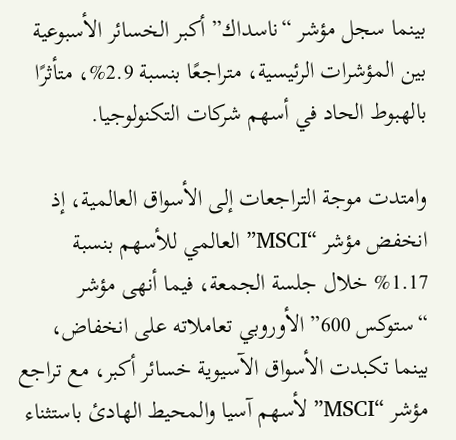بينما سجل مؤشر “ناسداك” أكبر الخسائر الأسبوعية بين المؤشرات الرئيسية، متراجعًا بنسبة 2.9%، متأثرًا بالهبوط الحاد في أسهم شركات التكنولوجيا.

وامتدت موجة التراجعات إلى الأسواق العالمية، إذ انخفض مؤشر “MSCI” العالمي للأسهم بنسبة 1.17% خلال جلسة الجمعة، فيما أنهى مؤشر “ستوكس 600” الأوروبي تعاملاته على انخفاض، بينما تكبدت الأسواق الآسيوية خسائر أكبر، مع تراجع مؤشر “MSCI” لأسهم آسيا والمحيط الهادئ باستثناء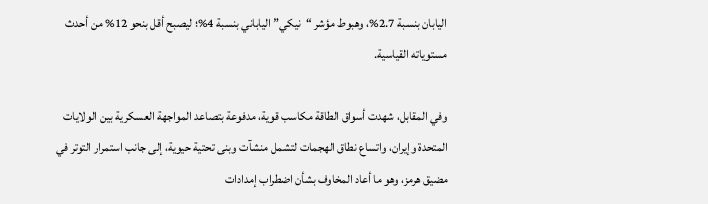اليابان بنسبة 2.7%، وهبوط مؤشر “نيكي” الياباني بنسبة 4%؛ ليصبح أقل بنحو 12% من أحدث مستوياته القياسية.

وفي المقابل، شهدت أسواق الطاقة مكاسب قوية، مدفوعة بتصاعد المواجهة العسكرية بين الولايات المتحدة وإيران، واتساع نطاق الهجمات لتشمل منشآت وبنى تحتية حيوية، إلى جانب استمرار التوتر في مضيق هرمز، وهو ما أعاد المخاوف بشأن اضطراب إمدادات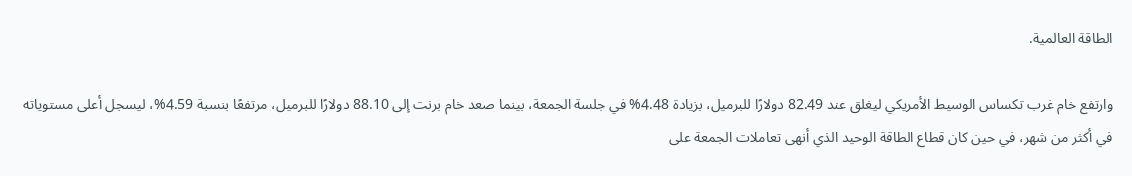الطاقة العالمية.

وارتفع خام غرب تكساس الوسيط الأمريكي ليغلق عند 82.49 دولارًا للبرميل، بزيادة 4.48% في جلسة الجمعة، بينما صعد خام برنت إلى 88.10 دولارًا للبرميل، مرتفعًا بنسبة 4.59%، ليسجل أعلى مستوياته في أكثر من شهر، في حين كان قطاع الطاقة الوحيد الذي أنهى تعاملات الجمعة على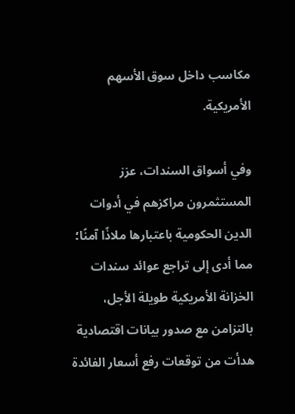مكاسب داخل سوق الأسهم الأمريكية.

وفي أسواق السندات، عزز المستثمرون مراكزهم في أدوات الدين الحكومية باعتبارها ملاذًا آمنًا؛ مما أدى إلى تراجع عوائد سندات الخزانة الأمريكية طويلة الأجل، بالتزامن مع صدور بيانات اقتصادية هدأت من توقعات رفع أسعار الفائدة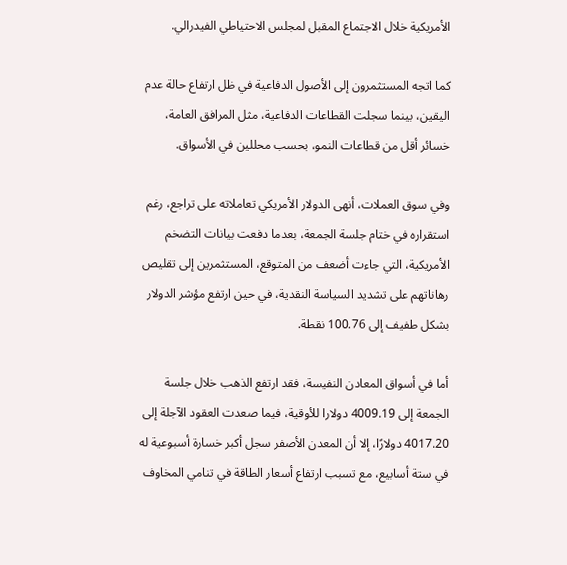الأمريكية خلال الاجتماع المقبل لمجلس الاحتياطي الفيدرالي.

كما اتجه المستثمرون إلى الأصول الدفاعية في ظل ارتفاع حالة عدم اليقين، بينما سجلت القطاعات الدفاعية، مثل المرافق العامة، خسائر أقل من قطاعات النمو، بحسب محللين في الأسواق.

وفي سوق العملات، أنهى الدولار الأمريكي تعاملاته على تراجع، رغم استقراره في ختام جلسة الجمعة، بعدما دفعت بيانات التضخم الأمريكية، التي جاءت أضعف من المتوقع، المستثمرين إلى تقليص رهاناتهم على تشديد السياسة النقدية، في حين ارتفع مؤشر الدولار بشكل طفيف إلى 100.76 نقطة.

أما في أسواق المعادن النفيسة، فقد ارتفع الذهب خلال جلسة الجمعة إلى 4009.19 دولارا للأوقية، فيما صعدت العقود الآجلة إلى 4017.20 دولارًا، إلا أن المعدن الأصفر سجل أكبر خسارة أسبوعية له في ستة أسابيع، مع تسبب ارتفاع أسعار الطاقة في تنامي المخاوف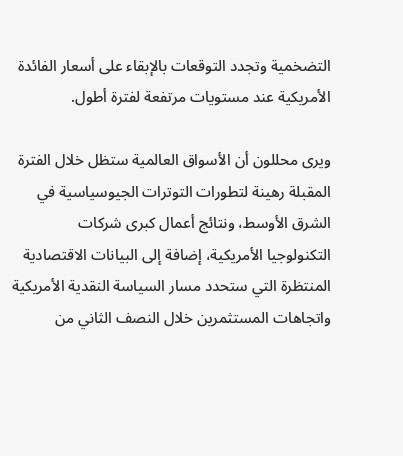التضخمية وتجدد التوقعات بالإبقاء على أسعار الفائدة الأمريكية عند مستويات مرتفعة لفترة أطول.

ويرى محللون أن الأسواق العالمية ستظل خلال الفترة المقبلة رهينة لتطورات التوترات الجيوسياسية في الشرق الأوسط، ونتائج أعمال كبرى شركات التكنولوجيا الأمريكية، إضافة إلى البيانات الاقتصادية المنتظرة التي ستحدد مسار السياسة النقدية الأمريكية واتجاهات المستثمرين خلال النصف الثاني من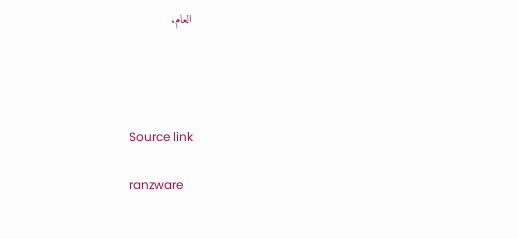العام.




Source link

ranzware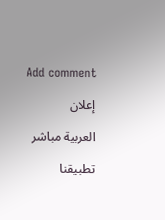Add comment

إعلان

العربية مباشر

تطبيقنا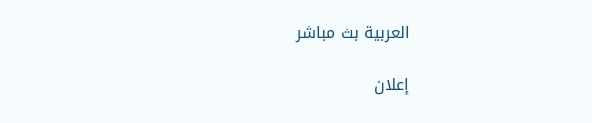العربية بث مباشر

إعلان